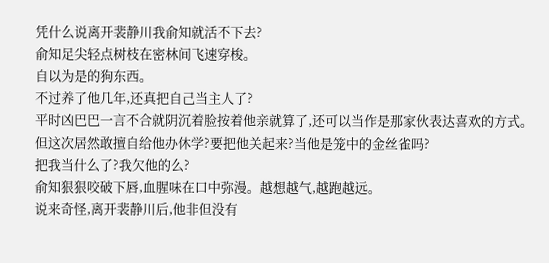凭什么说离开裴静川我俞知就活不下去?
俞知足尖轻点树枝在密林间飞速穿梭。
自以为是的狗东西。
不过养了他几年,还真把自己当主人了?
平时凶巴巴一言不合就阴沉着脸按着他亲就算了,还可以当作是那家伙表达喜欢的方式。
但这次居然敢擅自给他办休学?要把他关起来?当他是笼中的金丝雀吗?
把我当什么了?我欠他的么?
俞知狠狠咬破下唇,血腥味在口中弥漫。越想越气,越跑越远。
说来奇怪,离开裴静川后,他非但没有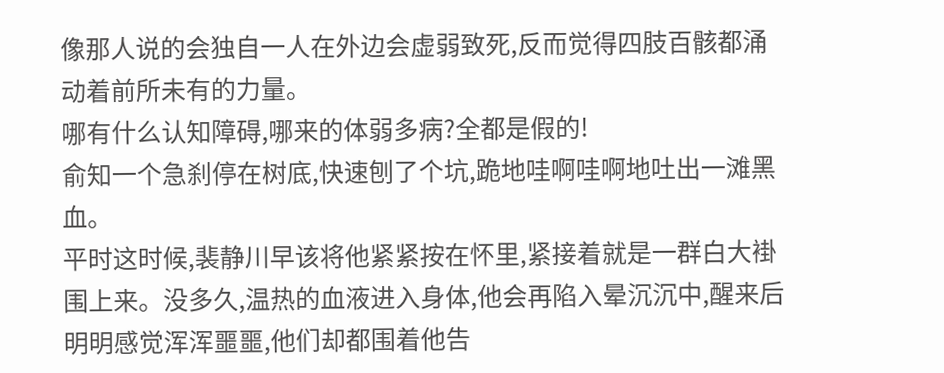像那人说的会独自一人在外边会虚弱致死,反而觉得四肢百骸都涌动着前所未有的力量。
哪有什么认知障碍,哪来的体弱多病?全都是假的!
俞知一个急刹停在树底,快速刨了个坑,跪地哇啊哇啊地吐出一滩黑血。
平时这时候,裴静川早该将他紧紧按在怀里,紧接着就是一群白大褂围上来。没多久,温热的血液进入身体,他会再陷入晕沉沉中,醒来后明明感觉浑浑噩噩,他们却都围着他告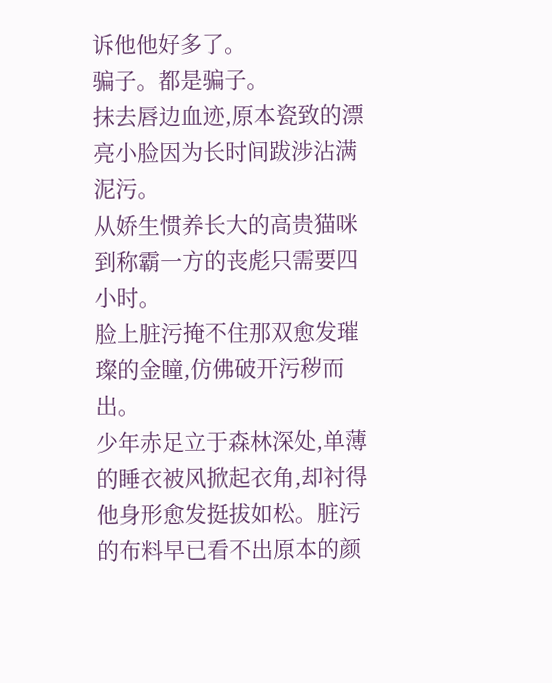诉他他好多了。
骗子。都是骗子。
抹去唇边血迹,原本瓷致的漂亮小脸因为长时间跋涉沾满泥污。
从娇生惯养长大的高贵猫咪到称霸一方的丧彪只需要四小时。
脸上脏污掩不住那双愈发璀璨的金瞳,仿佛破开污秽而出。
少年赤足立于森林深处,单薄的睡衣被风掀起衣角,却衬得他身形愈发挺拔如松。脏污的布料早已看不出原本的颜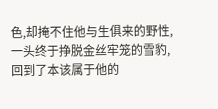色,却掩不住他与生俱来的野性,一头终于挣脱金丝牢笼的雪豹,回到了本该属于他的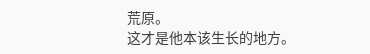荒原。
这才是他本该生长的地方。